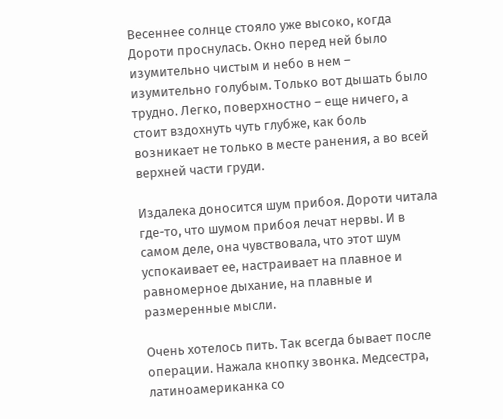Весеннее солнце стояло уже высоко, когда Дороти проснулась. Окно перед ней было изумительно чистым и небо в нем – изумительно голубым. Только вот дышать было трудно. Легко, поверхностно – еще ничего, а стоит вздохнуть чуть глубже, как боль возникает не только в месте ранения, а во всей верхней части груди.

Издалека доносится шум прибоя. Дороти читала где-то, что шумом прибоя лечат нервы. И в самом деле, она чувствовала, что этот шум успокаивает ее, настраивает на плавное и равномерное дыхание, на плавные и размеренные мысли.

Очень хотелось пить. Так всегда бывает после операции. Нажала кнопку звонка. Медсестра, латиноамериканка со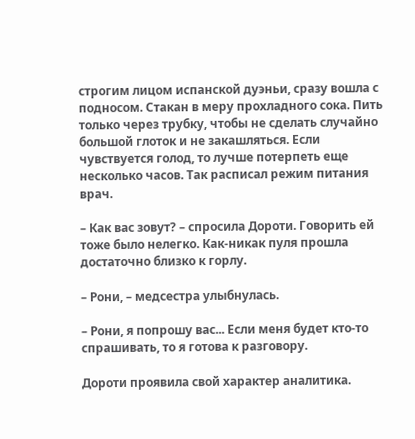строгим лицом испанской дуэньи, сразу вошла с подносом. Стакан в меру прохладного сока. Пить только через трубку, чтобы не сделать случайно большой глоток и не закашляться. Если чувствуется голод, то лучше потерпеть еще несколько часов. Так расписал режим питания врач.

– Как вас зовут? – спросила Дороти. Говорить ей тоже было нелегко. Как-никак пуля прошла достаточно близко к горлу.

– Рони, – медсестра улыбнулась.

– Рони, я попрошу вас... Если меня будет кто-то спрашивать, то я готова к разговору.

Дороти проявила свой характер аналитика.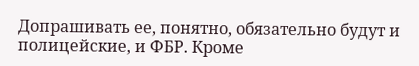Допрашивать ее, понятно, обязательно будут и полицейские, и ФБР. Кроме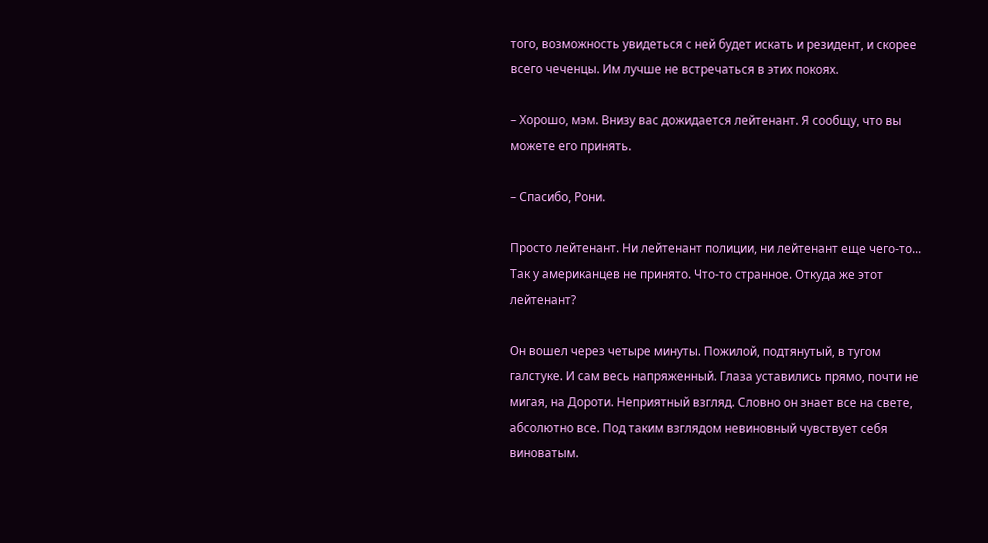того, возможность увидеться с ней будет искать и резидент, и скорее всего чеченцы. Им лучше не встречаться в этих покоях.

– Хорошо, мэм. Внизу вас дожидается лейтенант. Я сообщу, что вы можете его принять.

– Спасибо, Рони.

Просто лейтенант. Ни лейтенант полиции, ни лейтенант еще чего-то... Так у американцев не принято. Что-то странное. Откуда же этот лейтенант?

Он вошел через четыре минуты. Пожилой, подтянутый, в тугом галстуке. И сам весь напряженный. Глаза уставились прямо, почти не мигая, на Дороти. Неприятный взгляд. Словно он знает все на свете, абсолютно все. Под таким взглядом невиновный чувствует себя виноватым.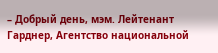– Добрый день, мэм. Лейтенант Гарднер, Агентство национальной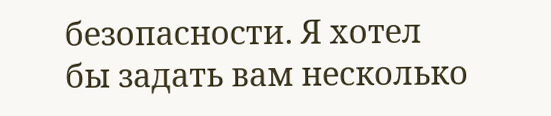безопасности. Я хотел бы задать вам несколько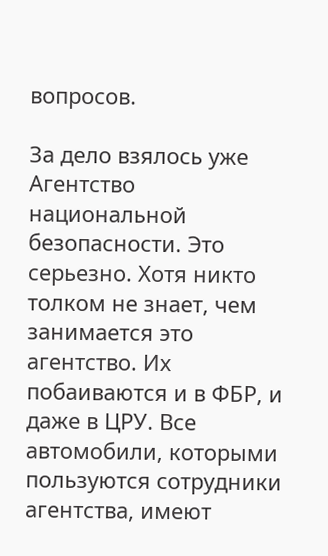вопросов.

За дело взялось уже Агентство национальной безопасности. Это серьезно. Хотя никто толком не знает, чем занимается это агентство. Их побаиваются и в ФБР, и даже в ЦРУ. Все автомобили, которыми пользуются сотрудники агентства, имеют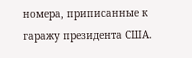номера, приписанные к гаражу президента США.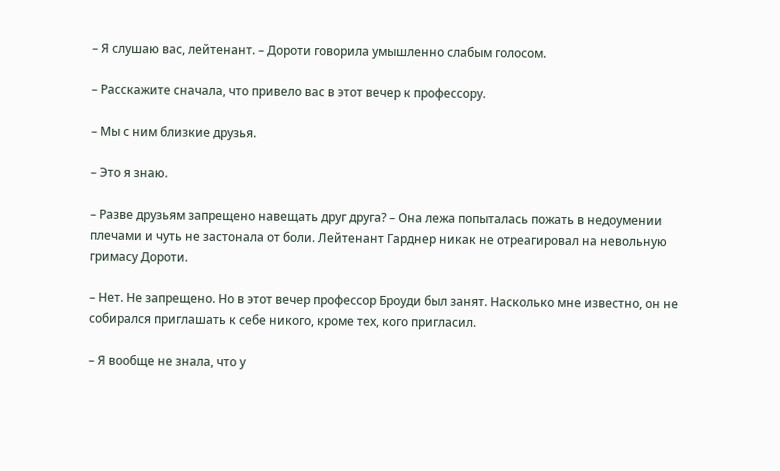– Я слушаю вас, лейтенант. – Дороти говорила умышленно слабым голосом.

– Расскажите сначала, что привело вас в этот вечер к профессору.

– Мы с ним близкие друзья.

– Это я знаю.

– Разве друзьям запрещено навещать друг друга? – Она лежа попыталась пожать в недоумении плечами и чуть не застонала от боли. Лейтенант Гарднер никак не отреагировал на невольную гримасу Дороти.

– Нет. Не запрещено. Но в этот вечер профессор Броуди был занят. Насколько мне известно, он не собирался приглашать к себе никого, кроме тех, кого пригласил.

– Я вообще не знала, что у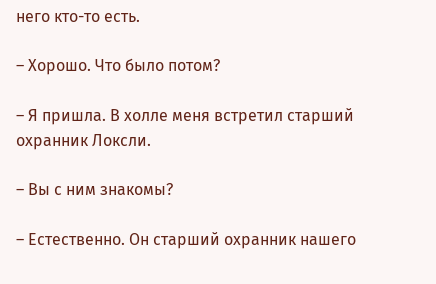него кто-то есть.

– Хорошо. Что было потом?

– Я пришла. В холле меня встретил старший охранник Локсли.

– Вы с ним знакомы?

– Естественно. Он старший охранник нашего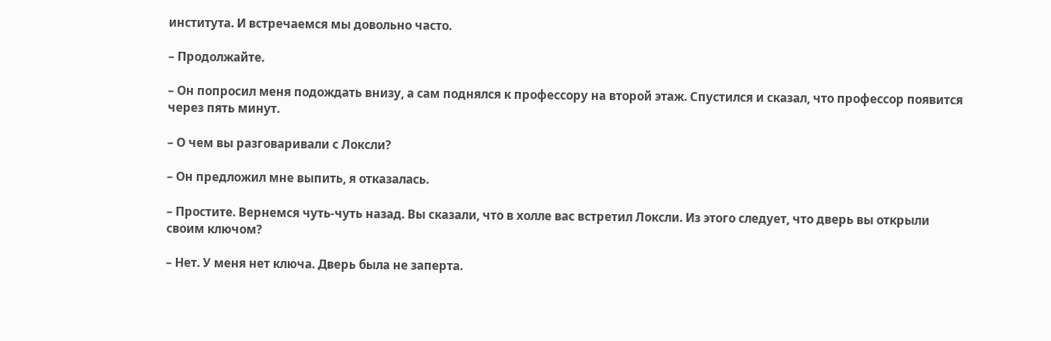института. И встречаемся мы довольно часто.

– Продолжайте.

– Он попросил меня подождать внизу, а сам поднялся к профессору на второй этаж. Спустился и сказал, что профессор появится через пять минут.

– О чем вы разговаривали с Локсли?

– Он предложил мне выпить, я отказалась.

– Простите. Вернемся чуть-чуть назад. Вы сказали, что в холле вас встретил Локсли. Из этого следует, что дверь вы открыли своим ключом?

– Нет. У меня нет ключа. Дверь была не заперта.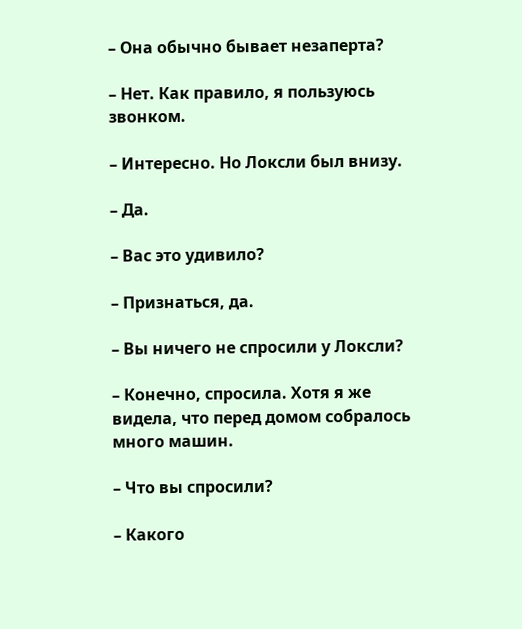– Она обычно бывает незаперта?

– Нет. Как правило, я пользуюсь звонком.

– Интересно. Но Локсли был внизу.

– Да.

– Вас это удивило?

– Признаться, да.

– Вы ничего не спросили у Локсли?

– Конечно, спросила. Хотя я же видела, что перед домом собралось много машин.

– Что вы спросили?

– Какого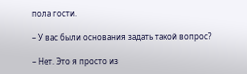пола гости.

– У вас были основания задать такой вопрос?

– Нет. Это я просто из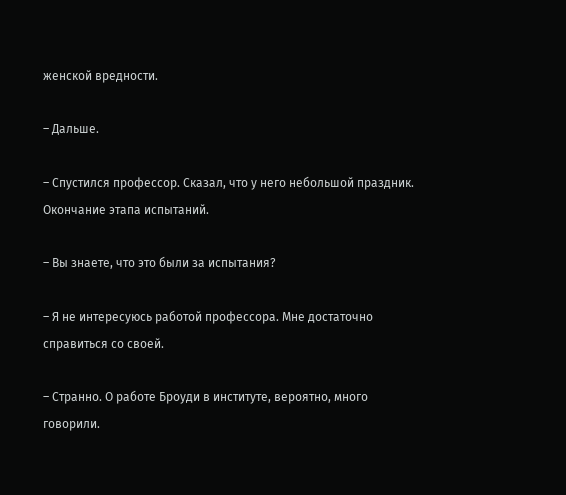женской вредности.

– Дальше.

– Спустился профессор. Сказал, что у него небольшой праздник. Окончание этапа испытаний.

– Вы знаете, что это были за испытания?

– Я не интересуюсь работой профессора. Мне достаточно справиться со своей.

– Странно. О работе Броуди в институте, вероятно, много говорили.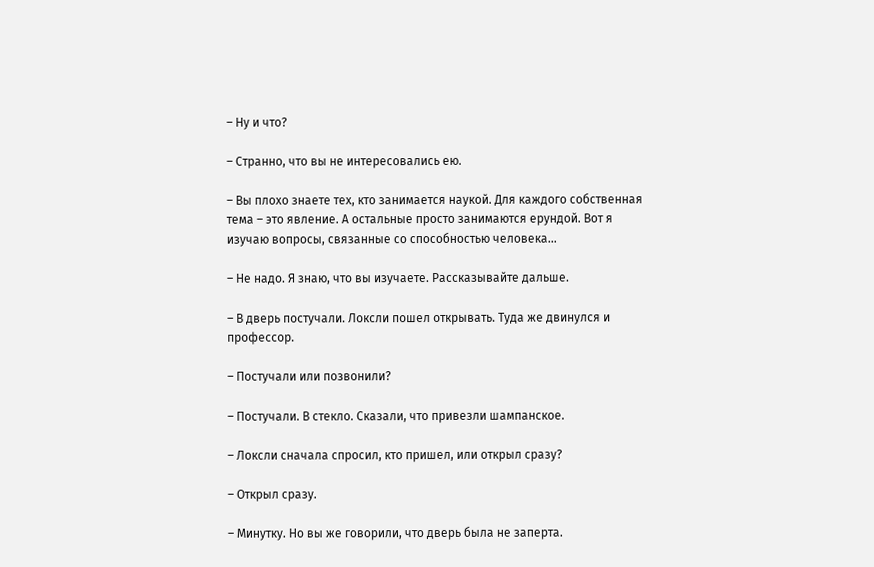– Ну и что?

– Странно, что вы не интересовались ею.

– Вы плохо знаете тех, кто занимается наукой. Для каждого собственная тема – это явление. А остальные просто занимаются ерундой. Вот я изучаю вопросы, связанные со способностью человека...

– Не надо. Я знаю, что вы изучаете. Рассказывайте дальше.

– В дверь постучали. Локсли пошел открывать. Туда же двинулся и профессор.

– Постучали или позвонили?

– Постучали. В стекло. Сказали, что привезли шампанское.

– Локсли сначала спросил, кто пришел, или открыл сразу?

– Открыл сразу.

– Минутку. Но вы же говорили, что дверь была не заперта.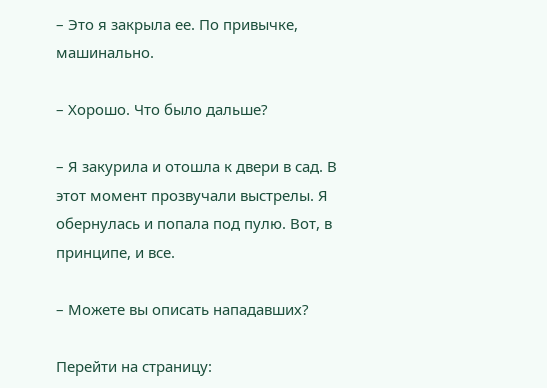– Это я закрыла ее. По привычке, машинально.

– Хорошо. Что было дальше?

– Я закурила и отошла к двери в сад. В этот момент прозвучали выстрелы. Я обернулась и попала под пулю. Вот, в принципе, и все.

– Можете вы описать нападавших?

Перейти на страницу: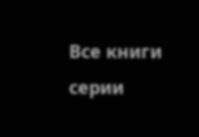Все книги серии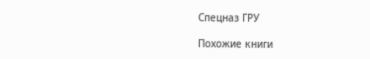Спецназ ГРУ

Похожие книги